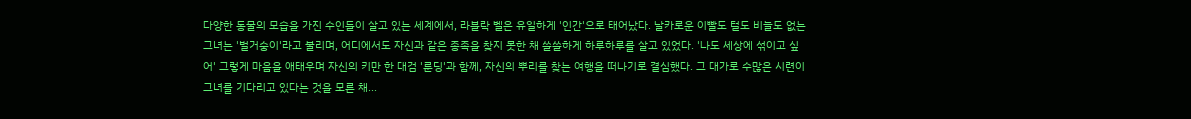다양한 동물의 모습을 가진 수인들이 살고 있는 세계에서, 라블락 벨은 유일하게 '인간'으로 태어났다. 날카로운 이빨도 털도 비늘도 없는 그녀는 '벌거숭이'라고 불리며, 어디에서도 자신과 같은 종족을 찾지 못한 채 쓸쓸하게 하루하루를 살고 있었다. '나도 세상에 섞이고 싶어' 그렇게 마음을 애태우며 자신의 키만 한 대검 '룬딩'과 함께, 자신의 뿌리를 찾는 여행을 떠나기로 결심했다. 그 대가로 수많은 시련이 그녀를 기다리고 있다는 것을 모른 채...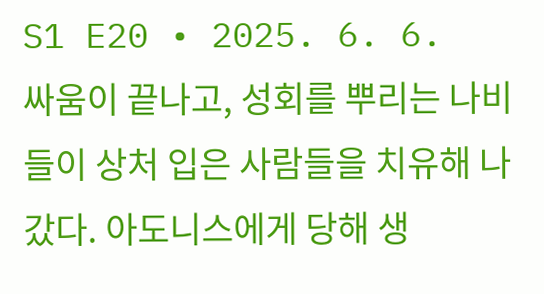S1 E20 • 2025. 6. 6.
싸움이 끝나고, 성회를 뿌리는 나비들이 상처 입은 사람들을 치유해 나갔다. 아도니스에게 당해 생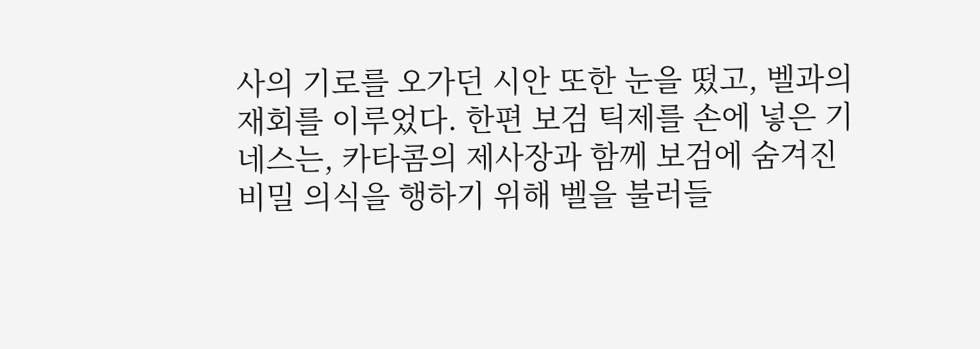사의 기로를 오가던 시안 또한 눈을 떴고, 벨과의 재회를 이루었다. 한편 보검 틱제를 손에 넣은 기네스는, 카타콤의 제사장과 함께 보검에 숨겨진 비밀 의식을 행하기 위해 벨을 불러들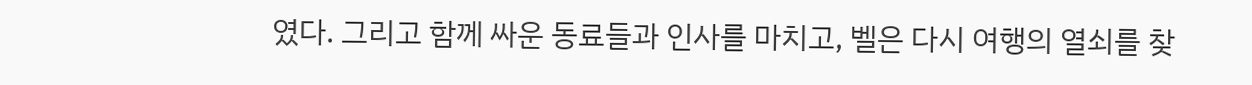였다. 그리고 함께 싸운 동료들과 인사를 마치고, 벨은 다시 여행의 열쇠를 찾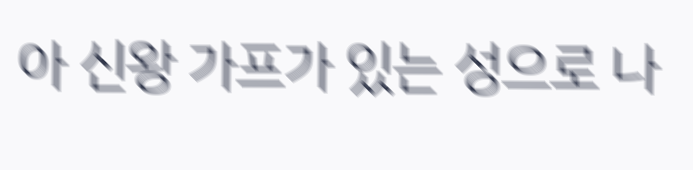아 신왕 가프가 있는 성으로 나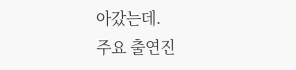아갔는데.
주요 출연진